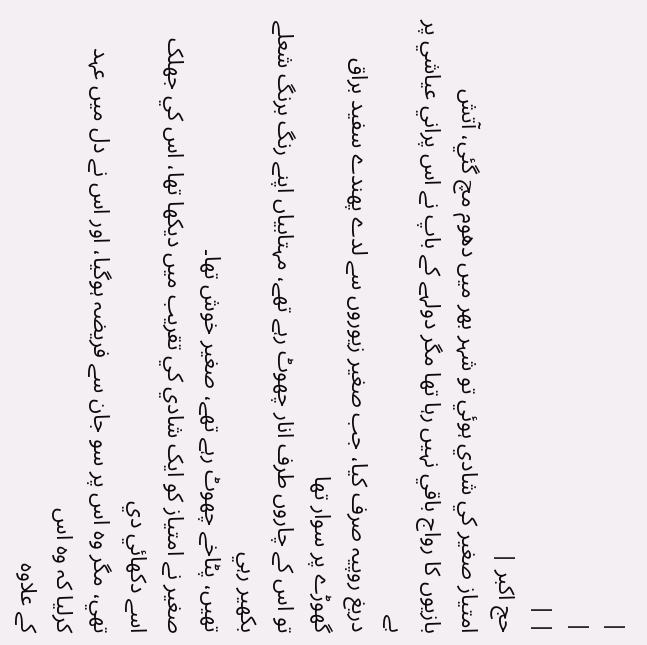|
|
| |
حج اکبر |
امتياز صغير کي شادي ہوئي تو شہر بھر ميں دھوم مچ گئي، آتش
بازيوں کا رواج باقي نہيں رہا تھا مگر دولہے کے باپ نے اس پراني عياشي پر بے
دريغ روپيہ صرف کيا، جب صغير زيوروں سے لدے پھندے سفيد براق گھوڑے پر سوار تھا
تو اس کے چاروں طرف انار چھوٹ رہے تھے، مہتابياں اپنے رنگ برنگ شعلے بکھير رہي
تھيں، پٹاخے چھوٹ رہے تھے، صغير خوش تھا۔
صغير نے امتياز کو ايک شادي کي تقريب ميں ديکھا تھا، اس کي جھلک اسے دکھائي دي
تھي، مگر وہ اس پر سو جان سے فريضہ ہوگيا، اور اس نے دل ميں عہد کرليا کہ وہ اس
کے علاوہ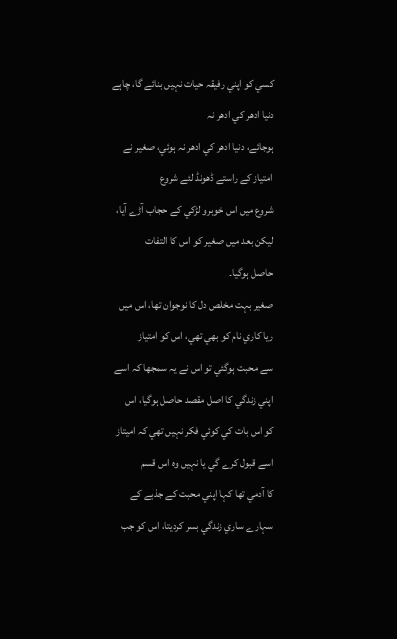کسي کو اپني رفيقہ حيات نہيں بنائے گا، چاہے دنيا ادھر کي ادھر نہ
ہوجائے، دنيا ادھر کي ادھر نہ ہوئي، صغير نے امتياز کے راستے ڈھونڈ لئے شروع
شروع ميں اس خوبرو لڑکي کے حجاب آڑے آيا، ليکن بعد ميں صغير کو اس کا التفات
حاصل ہوگيا۔
صغير بہت مخلص دل کا نوجوان تھا، اس ميں ريا کاري نام کو بھي تھي، اس کو امتياز
سے محبت ہوگئي تو اس نے يہ سمجھا کہ اسے اپني زندگي کا اصل مقصد حاصل ہوگيا، اس
کو اس بات کي کوئي فکر نہيں تھي کہ اميتاز اسے قبول کرے گي يا نہيں وہ اس قسم
کا آدمي تھا کہا اپني محبت کے جذبے کے سہارے ساري زندگي بسر کرديتا، اس کو جب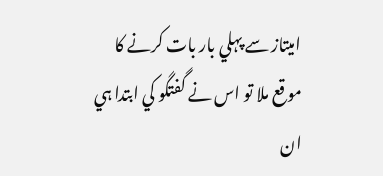اميتاز سے پہلي بار بات کرنے کا موقع ملا تو اس نے گفتگو کي ابتدا ہي ان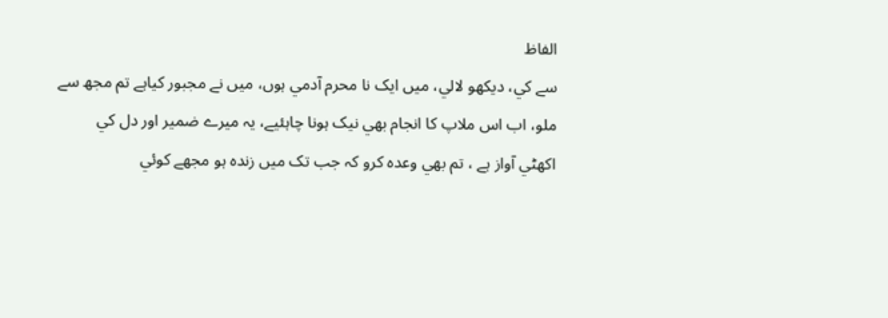الفاظ
سے کي، ديکھو لالي، ميں ايک نا محرم آدمي ہوں، ميں نے مجبور کياہے تم مجھ سے
ملو، اب اس ملاپ کا انجام بھي نيک ہونا چاہئيے، يہ ميرے ضمير اور دل کي
اکھٹي آواز ہے ، تم بھي وعدہ کرو کہ جب تک ميں زندہ ہو مجھے کوئي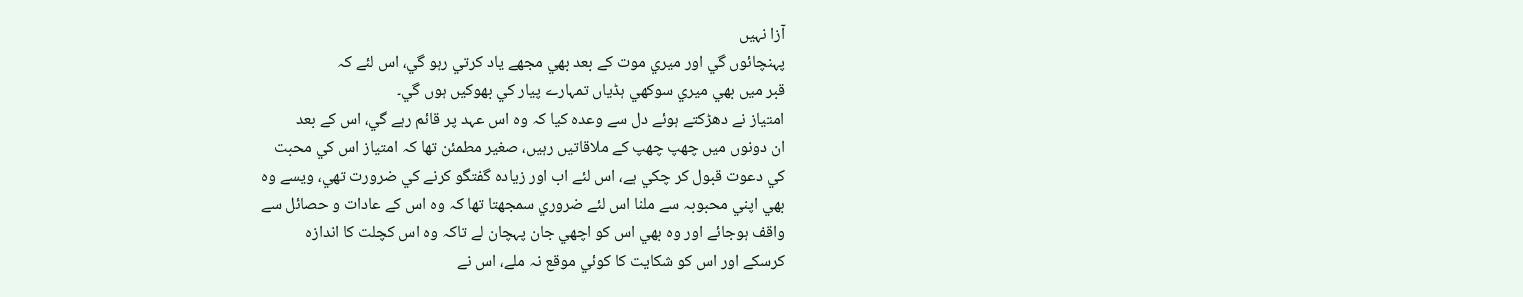آزا نہيں
پہنچائوں گي اور ميري موت کے بعد بھي مجھے ياد کرتي رہو گي، اس لئے کہ
قبر ميں بھي ميري سوکھي ہڈياں تمہارے پيار کي بھوکيں ہوں گي۔
امتياز نے دھڑکتے ہوئے دل سے وعدہ کيا کہ وہ اس عہد پر قائم رہے گي، اس کے بعد
ان دونوں ميں چھپ چھپ کے ملاقاتيں رہيں، صغير مطمئن تھا کہ امتياز اس کي محبت
کي دعوت قبول کر چکي ہے، اس لئے اب اور زيادہ گفتگو کرنے کي ضرورت تھي، ويسے وہ
بھي اپني محبوبہ سے ملنا اس لئے ضروري سمجھتا تھا کہ وہ اس کے عادات و حصائل سے
واقف ہوجائے اور وہ بھي اس کو اچھي جان پہچان لے تاکہ وہ اس کچلت کا اندازہ
کرسکے اور اس کو شکايت کا کوئي موقع نہ ملے، اس نے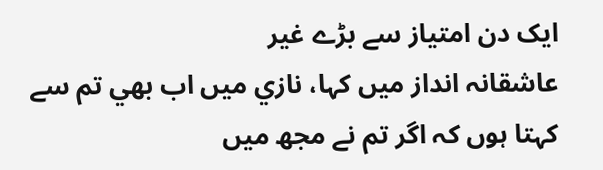ايک دن امتياز سے بڑے غير
عاشقانہ انداز ميں کہا، نازي ميں اب بھي تم سے کہتا ہوں کہ اگر تم نے مجھ ميں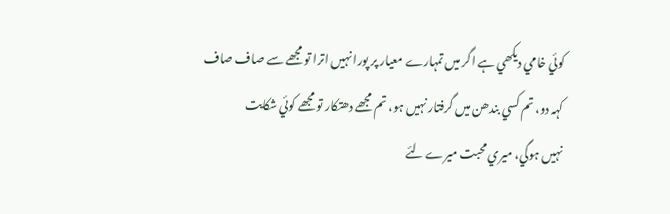کوئي خامي ديکھي ہے اگر ميں تمہارے معيار پر پورا نہيں اترا تو مجھے سے صاف صاف
کہہ دو، تم کسي بندھن ميں گرفتار نہيں ہو، تم مجھے دھتکار تو مجھے کوئي شکايت
نہيں ہوگي، ميري محبت ميرے لئے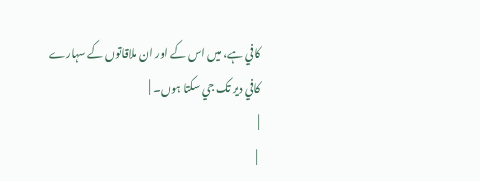کافي ہے، ميں اس کے اور ان ملاقاتوں کے سہارے
کافي دير تک جي سکتا ہوں۔ |
|
 |